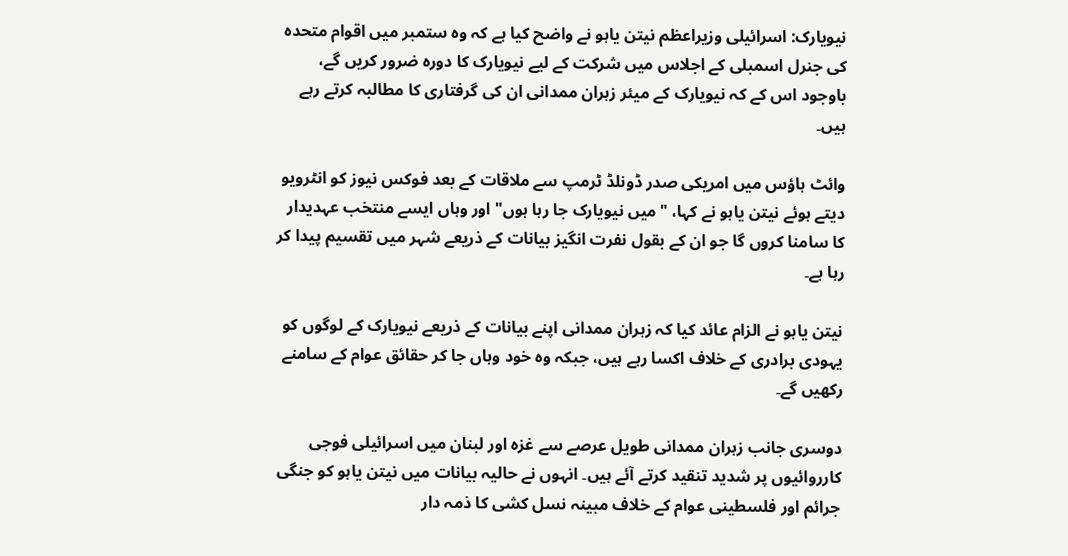نیویارک: اسرائیلی وزیراعظم نیتن یاہو نے واضح کیا ہے کہ وہ ستمبر میں اقوام متحدہ کی جنرل اسمبلی کے اجلاس میں شرکت کے لیے نیویارک کا دورہ ضرور کریں گے، باوجود اس کے کہ نیویارک کے میئر زہران ممدانی ان کی گرفتاری کا مطالبہ کرتے رہے ہیں۔

وائٹ ہاؤس میں امریکی صدر ڈونلڈ ٹرمپ سے ملاقات کے بعد فوکس نیوز کو انٹرویو دیتے ہوئے نیتن یاہو نے کہا، "میں نیویارک جا رہا ہوں" اور وہاں ایسے منتخب عہدیدار کا سامنا کروں گا جو ان کے بقول نفرت انگیز بیانات کے ذریعے شہر میں تقسیم پیدا کر رہا ہے۔

نیتن یاہو نے الزام عائد کیا کہ زہران ممدانی اپنے بیانات کے ذریعے نیویارک کے لوگوں کو یہودی برادری کے خلاف اکسا رہے ہیں، جبکہ وہ خود وہاں جا کر حقائق عوام کے سامنے رکھیں گے۔

دوسری جانب زہران ممدانی طویل عرصے سے غزہ اور لبنان میں اسرائیلی فوجی کارروائیوں پر شدید تنقید کرتے آئے ہیں۔ انہوں نے حالیہ بیانات میں نیتن یاہو کو جنگی جرائم اور فلسطینی عوام کے خلاف مبینہ نسل کشی کا ذمہ دار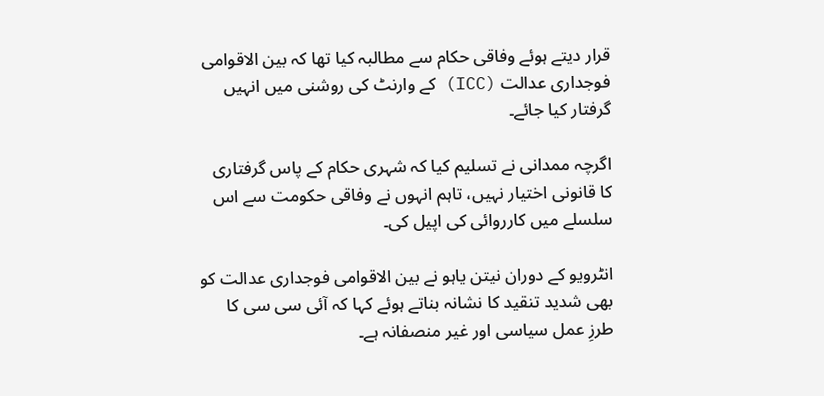قرار دیتے ہوئے وفاقی حکام سے مطالبہ کیا تھا کہ بین الاقوامی فوجداری عدالت (ICC) کے وارنٹ کی روشنی میں انہیں گرفتار کیا جائے۔

اگرچہ ممدانی نے تسلیم کیا کہ شہری حکام کے پاس گرفتاری کا قانونی اختیار نہیں، تاہم انہوں نے وفاقی حکومت سے اس سلسلے میں کارروائی کی اپیل کی۔

انٹرویو کے دوران نیتن یاہو نے بین الاقوامی فوجداری عدالت کو بھی شدید تنقید کا نشانہ بناتے ہوئے کہا کہ آئی سی سی کا طرزِ عمل سیاسی اور غیر منصفانہ ہے۔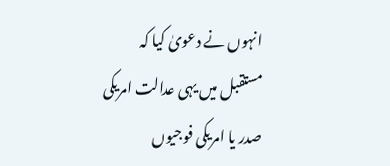انہوں نے دعویٰ کیا کہ مستقبل میں یہی عدالت امریکی صدر یا امریکی فوجیوں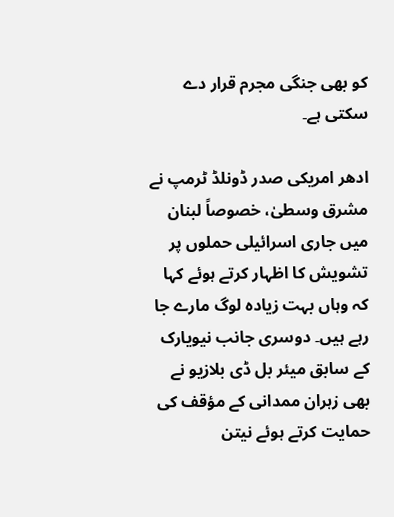کو بھی جنگی مجرم قرار دے سکتی ہے۔

ادھر امریکی صدر ڈونلڈ ٹرمپ نے مشرق وسطیٰ، خصوصاً لبنان میں جاری اسرائیلی حملوں پر تشویش کا اظہار کرتے ہوئے کہا کہ وہاں بہت زیادہ لوگ مارے جا رہے ہیں۔ دوسری جانب نیویارک کے سابق میئر بل ڈی بلازیو نے بھی زہران ممدانی کے مؤقف کی حمایت کرتے ہوئے نیتن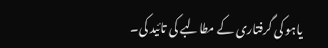یاہو کی گرفتاری کے مطالبے کی تائید کی۔